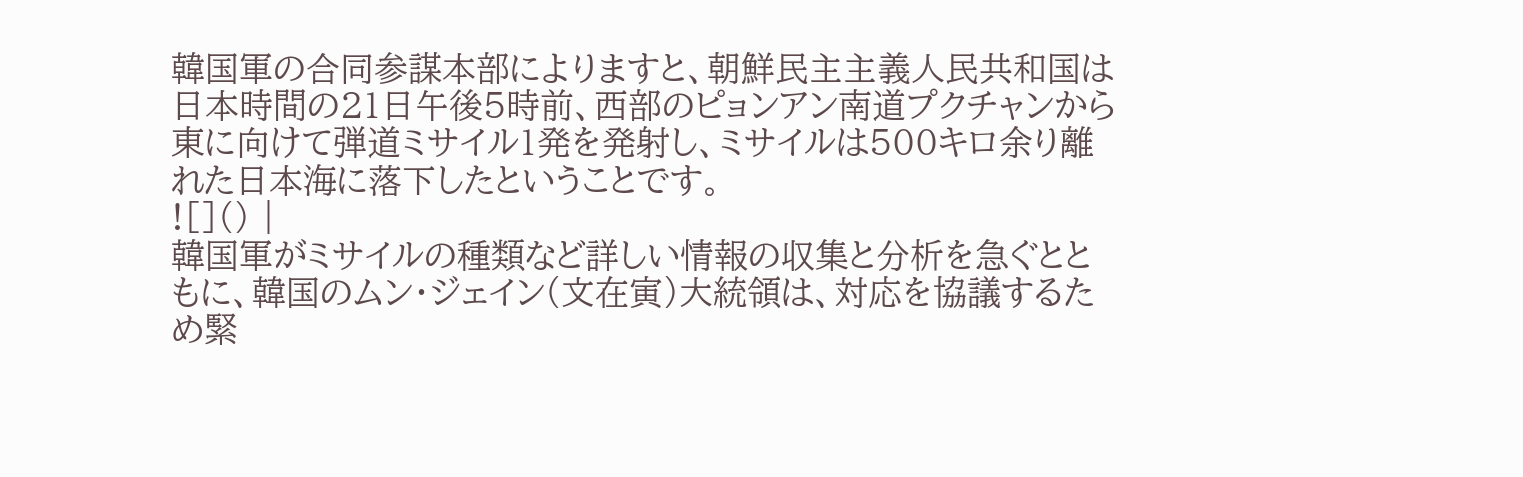韓国軍の合同参謀本部によりますと、朝鮮民主主義人民共和国は日本時間の21日午後5時前、西部のピョンアン南道プクチャンから東に向けて弾道ミサイル1発を発射し、ミサイルは500キロ余り離れた日本海に落下したということです。
![]() |
韓国軍がミサイルの種類など詳しい情報の収集と分析を急ぐとともに、韓国のムン・ジェイン(文在寅)大統領は、対応を協議するため緊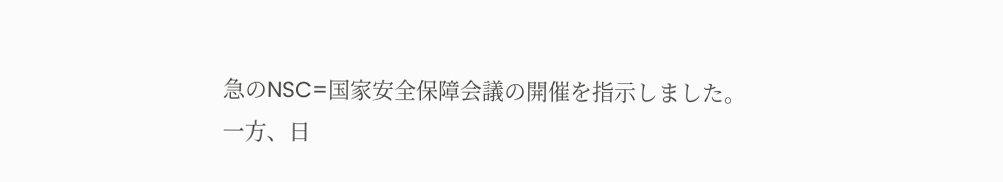急のNSC=国家安全保障会議の開催を指示しました。
一方、日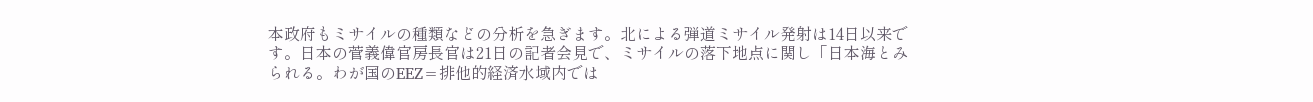本政府もミサイルの種類などの分析を急ぎます。北による弾道ミサイル発射は14日以来です。日本の菅義偉官房長官は21日の記者会見で、ミサイルの落下地点に関し「日本海とみられる。わが国のEEZ=排他的経済水域内では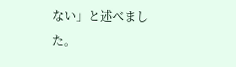ない」と述べました。